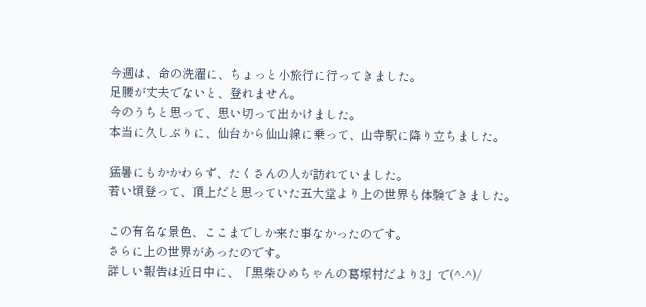今週は、命の洗濯に、ちょっと小旅行に行ってきました。
足腰が丈夫でないと、登れません。
今のうちと思って、思い切って出かけました。
本当に久しぶりに、仙台から仙山線に乗って、山寺駅に降り立ちました。

猛暑にもかかわらず、たくさんの人が訪れていました。
若い頃登って、頂上だと思っていた五大堂より上の世界も体験できました。

この有名な景色、ここまでしか来た事なかったのです。
さらに上の世界があったのです。
詳しい報告は近日中に、「黒柴ひめちゃんの葛塚村だより3」で(^-^)/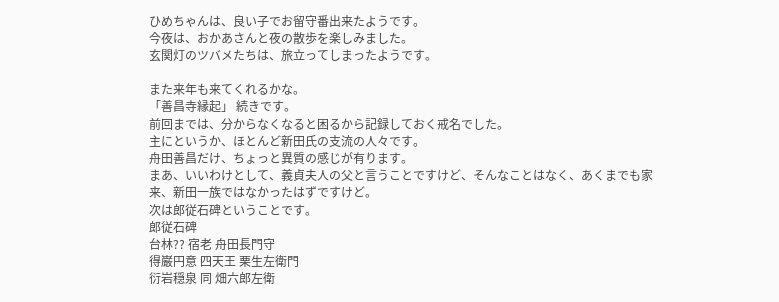ひめちゃんは、良い子でお留守番出来たようです。
今夜は、おかあさんと夜の散歩を楽しみました。
玄関灯のツバメたちは、旅立ってしまったようです。

また来年も来てくれるかな。
「善昌寺縁起」 続きです。
前回までは、分からなくなると困るから記録しておく戒名でした。
主にというか、ほとんど新田氏の支流の人々です。
舟田善昌だけ、ちょっと異質の感じが有ります。
まあ、いいわけとして、義貞夫人の父と言うことですけど、そんなことはなく、あくまでも家来、新田一族ではなかったはずですけど。
次は郎従石碑ということです。
郎従石碑
台林?? 宿老 舟田長門守
得巌円意 四天王 栗生左衛門
衍岩穏泉 同 畑六郎左衛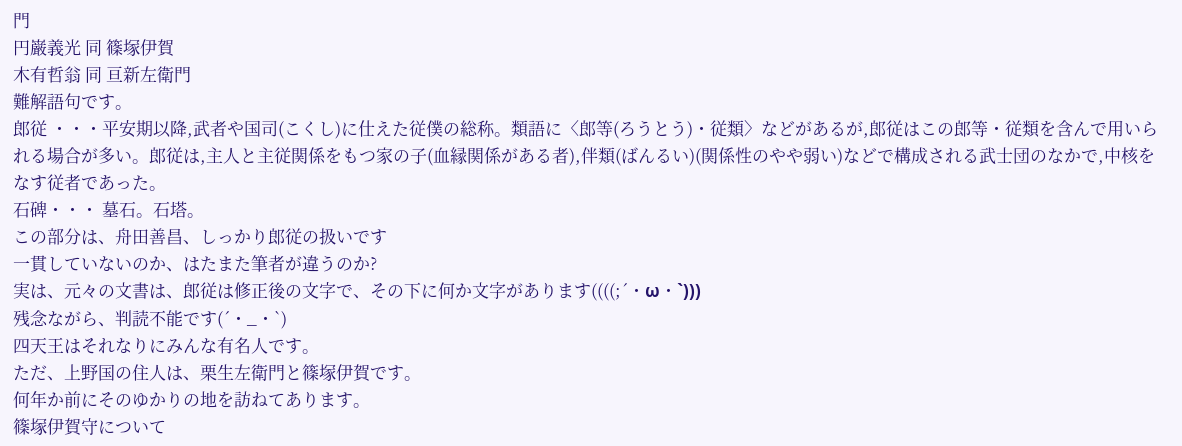門
円巌義光 同 篠塚伊賀
木有哲翁 同 亘新左衛門
難解語句です。
郎従 ・・・平安期以降,武者や国司(こくし)に仕えた従僕の総称。類語に〈郎等(ろうとう)・従類〉などがあるが,郎従はこの郎等・従類を含んで用いられる場合が多い。郎従は,主人と主従関係をもつ家の子(血縁関係がある者),伴類(ばんるい)(関係性のやや弱い)などで構成される武士団のなかで,中核をなす従者であった。
石碑・・・ 墓石。石塔。
この部分は、舟田善昌、しっかり郎従の扱いです
一貫していないのか、はたまた筆者が違うのか?
実は、元々の文書は、郎従は修正後の文字で、その下に何か文字があります((((;´・ω・`)))
残念ながら、判読不能です(´・_・`)
四天王はそれなりにみんな有名人です。
ただ、上野国の住人は、栗生左衛門と篠塚伊賀です。
何年か前にそのゆかりの地を訪ねてあります。
篠塚伊賀守について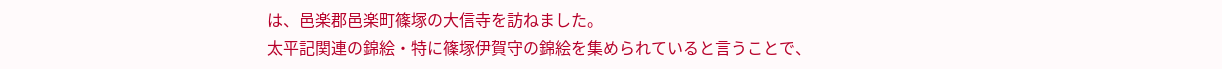は、邑楽郡邑楽町篠塚の大信寺を訪ねました。
太平記関連の錦絵・特に篠塚伊賀守の錦絵を集められていると言うことで、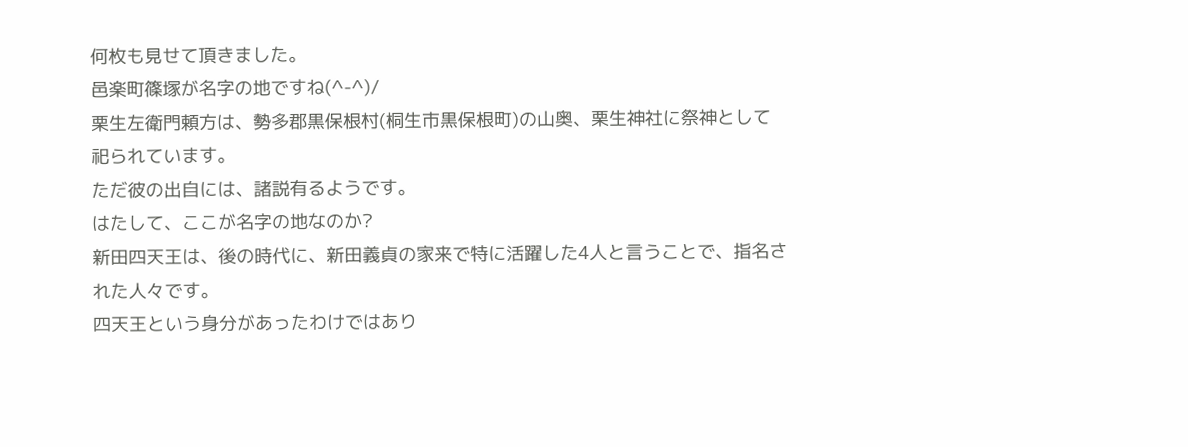何枚も見せて頂きました。
邑楽町篠塚が名字の地ですね(^-^)/
栗生左衛門頼方は、勢多郡黒保根村(桐生市黒保根町)の山奥、栗生神社に祭神として祀られています。
ただ彼の出自には、諸説有るようです。
はたして、ここが名字の地なのか?
新田四天王は、後の時代に、新田義貞の家来で特に活躍した4人と言うことで、指名された人々です。
四天王という身分があったわけではあり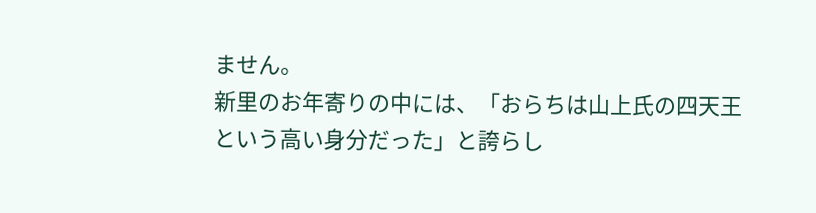ません。
新里のお年寄りの中には、「おらちは山上氏の四天王という高い身分だった」と誇らし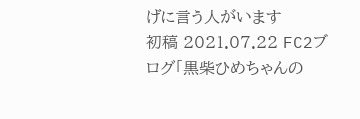げに言う人がいます
初稿 2021.07.22 FC2ブログ「黒柴ひめちゃんの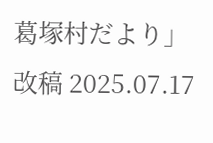葛塚村だより」
改稿 2025.07.17